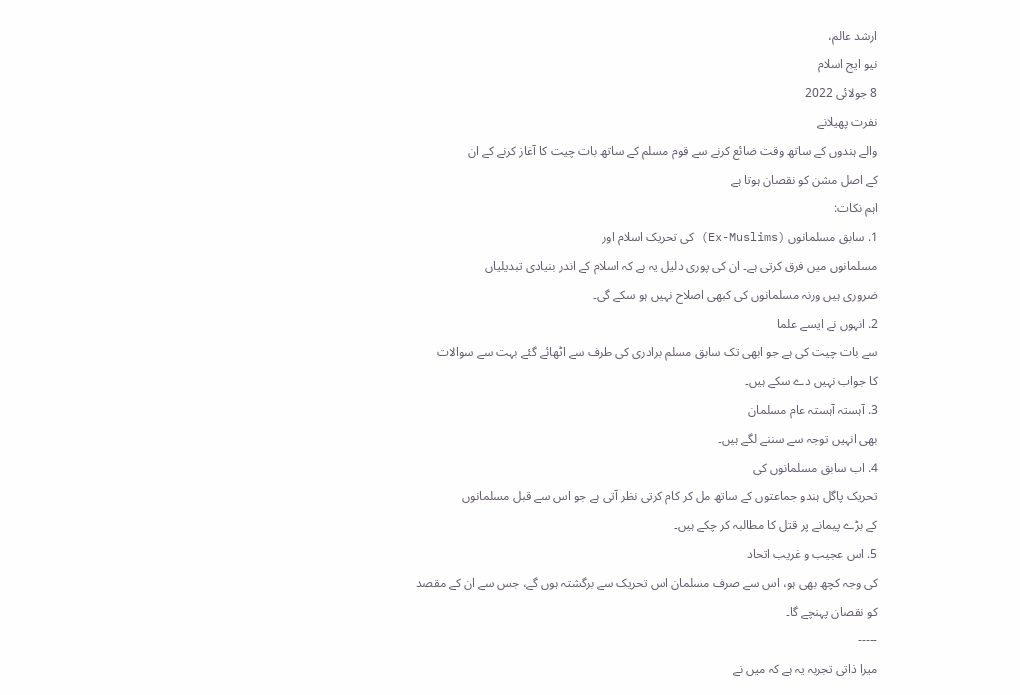ارشد عالم،
نیو ایج اسلام
8 جولائی 2022
نفرت پھیلانے
والے ہندوں کے ساتھ وقت ضائع کرنے سے قوم مسلم کے ساتھ بات چیت کا آغاز کرنے کے ان
کے اصل مشن کو نقصان ہوتا ہے
اہم نکات:
1. سابق مسلمانوں (Ex-Muslims) کی تحریک اسلام اور
مسلمانوں میں فرق کرتی ہے۔ ان کی پوری دلیل یہ ہے کہ اسلام کے اندر بنیادی تبدیلیاں
ضروری ہیں ورنہ مسلمانوں کی کبھی اصلاح نہیں ہو سکے گی۔
2. انہوں نے ایسے علما
سے بات چیت کی ہے جو ابھی تک سابق مسلم برادری کی طرف سے اٹھائے گئے بہت سے سوالات
کا جواب نہیں دے سکے ہیں۔
3. آہستہ آہستہ عام مسلمان
بھی انہیں توجہ سے سننے لگے ہیں۔
4. اب سابق مسلمانوں کی
تحریک پاگل ہندو جماعتوں کے ساتھ مل کر کام کرتی نظر آتی ہے جو اس سے قبل مسلمانوں
کے بڑے پیمانے پر قتل کا مطالبہ کر چکے ہیں۔
5. اس عجیب و غریب اتحاد
کی وجہ کچھ بھی ہو، اس سے صرف مسلمان اس تحریک سے برگشتہ ہوں گے، جس سے ان کے مقصد
کو نقصان پہنچے گا۔
-----
میرا ذاتی تجربہ یہ ہے کہ میں نے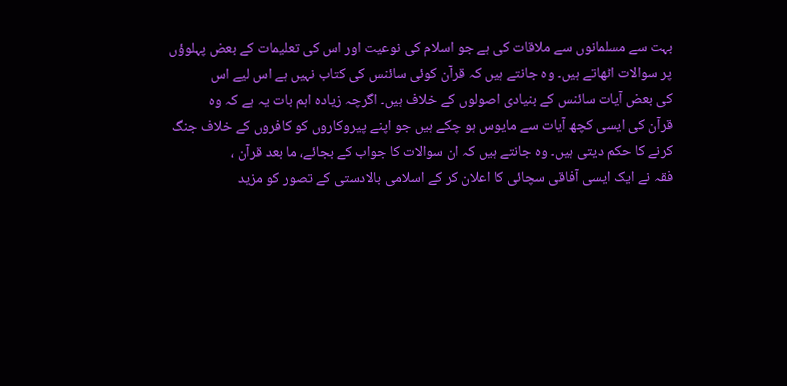بہت سے مسلمانوں سے ملاقات کی ہے جو اسلام کی نوعیت اور اس کی تعلیمات کے بعض پہلوؤں
پر سوالات اٹھاتے ہیں۔ وہ جانتے ہیں کہ قرآن کوئی سائنس کی کتاب نہیں ہے اس لیے اس
کی بعض آیات سائنس کے بنیادی اصولوں کے خلاف ہیں۔ اگرچہ زیادہ اہم بات یہ ہے کہ وہ
قرآن کی ایسی کچھ آیات سے مایوس ہو چکے ہیں جو اپنے پیروکاروں کو کافروں کے خلاف جنگ
کرنے کا حکم دیتی ہیں۔ وہ جانتے ہیں کہ ان سوالات کا جواب کے بجائے، ما بعد قرآن ،
فقہ نے ایک ایسی آفاقی سچائی کا اعلان کر کے اسلامی بالادستی کے تصور کو مزید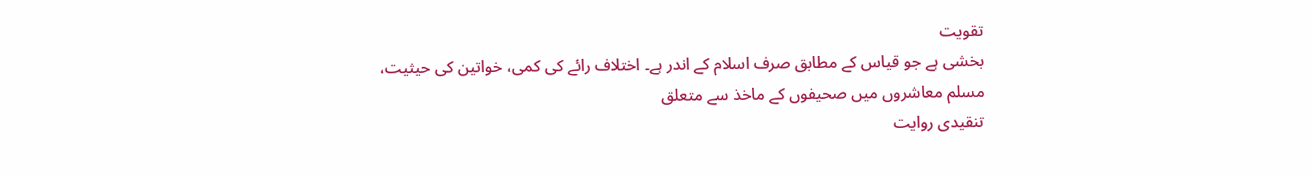تقویت
بخشی ہے جو قیاس کے مطابق صرف اسلام کے اندر ہے۔ اختلاف رائے کی کمی، خواتین کی حیثیت،
مسلم معاشروں میں صحیفوں کے ماخذ سے متعلق
تنقیدی روایت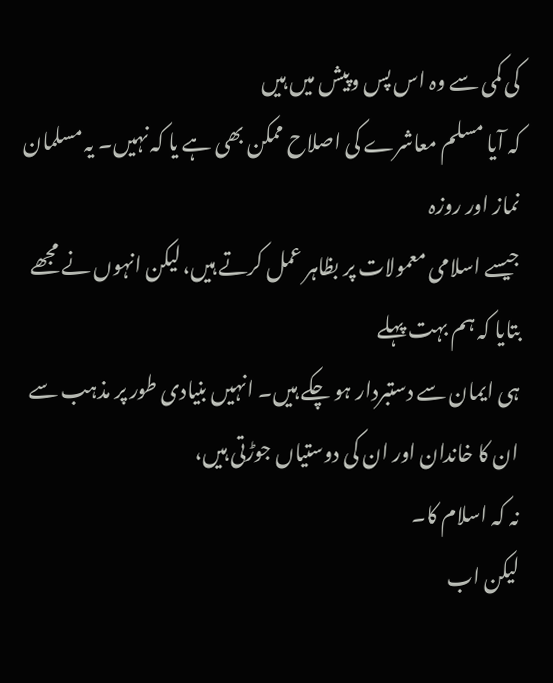کی کمی سے وہ اس پس وپیش میں ہیں
کہ آیا مسلم معاشرے کی اصلاح ممکن بھی ہے یا کہ نہیں۔ یہ مسلمان نماز اور روزہ
جیسے اسلامی معمولات پر بظاہر عمل کرتے ہیں، لیکن انہوں نے مجھے بتایا کہ ہم بہت پہلے
ہی ایمان سے دستبردار ہو چکے ہیں۔ انہیں بنیادی طور پر مذہب سے ان کا خاندان اور ان کی دوستیاں جوڑتی ہیں،
نہ کہ اسلام کا۔
لیکن اب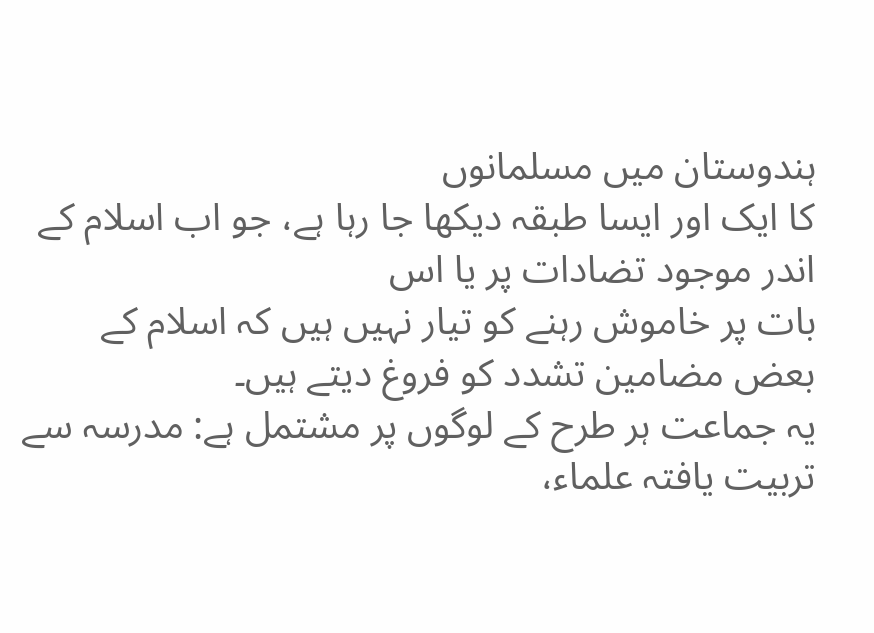ہندوستان میں مسلمانوں
کا ایک اور ایسا طبقہ دیکھا جا رہا ہے، جو اب اسلام کے اندر موجود تضادات پر یا اس
بات پر خاموش رہنے کو تیار نہیں ہیں کہ اسلام کے بعض مضامین تشدد کو فروغ دیتے ہیں۔
یہ جماعت ہر طرح کے لوگوں پر مشتمل ہے: مدرسہ سے تربیت یافتہ علماء،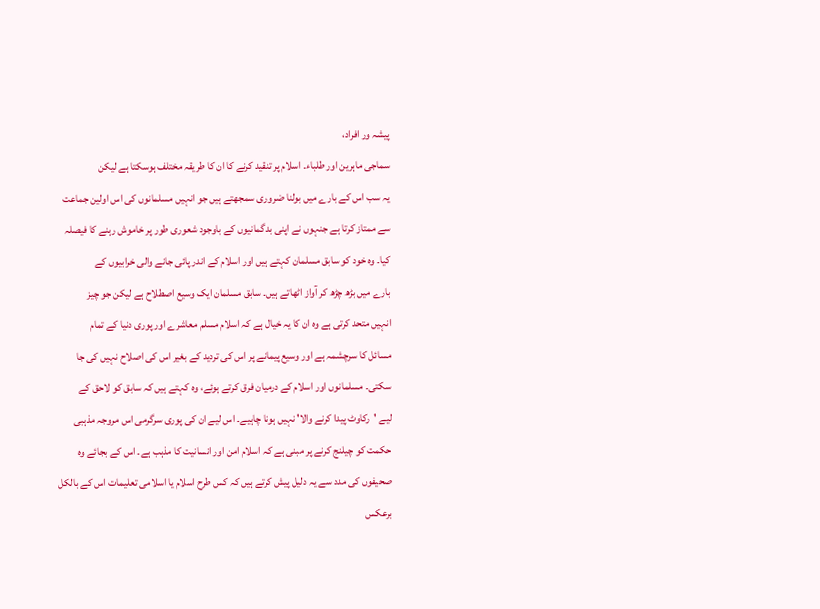پیشہ ور افراد،
سماجی ماہرین اور طلباء۔ اسلام پر تنقید کرنے کا ان کا طریقہ مختلف ہوسکتا ہے لیکن
یہ سب اس کے بارے میں بولنا ضروری سمجھتے ہیں جو انہیں مسلمانوں کی اس اولین جماعت
سے ممتاز کرتا ہے جنہوں نے اپنی بدگمانیوں کے باوجود شعوری طور پر خاموش رہنے کا فیصلہ
کیا۔ وہ خود کو سابق مسلمان کہتے ہیں اور اسلام کے اندر پائی جانے والی خرابیوں کے
بارے میں بڑھ چڑھ کر آواز اٹھاتے ہیں۔ سابق مسلمان ایک وسیع اصطلاح ہے لیکن جو چیز
انہیں متحد کرتی ہے وہ ان کا یہ خیال ہے کہ اسلام مسلم معاشرے اور پوری دنیا کے تمام
مسائل کا سرچشمہ ہے اور وسیع پیمانے پر اس کی تردید کے بغیر اس کی اصلاح نہیں کی جا
سکتی۔ مسلمانوں اور اسلام کے درمیان فرق کرتے ہوئے، وہ کہتے ہیں کہ سابق کو لاحق کے
لیے 'رکاوٹ پیدا کرنے والا' نہیں ہونا چاہیے۔ اس لیے ان کی پوری سرگرمی اس مروجہ مذہبی
حکمت کو چیلنج کرنے پر مبنی ہے کہ اسلام امن اور انسانیت کا مذہب ہے۔ اس کے بجائے وہ
صحیفوں کی مدد سے یہ دلیل پیش کرتے ہیں کہ کس طرح اسلام یا اسلامی تعلیمات اس کے بالکل
برعکس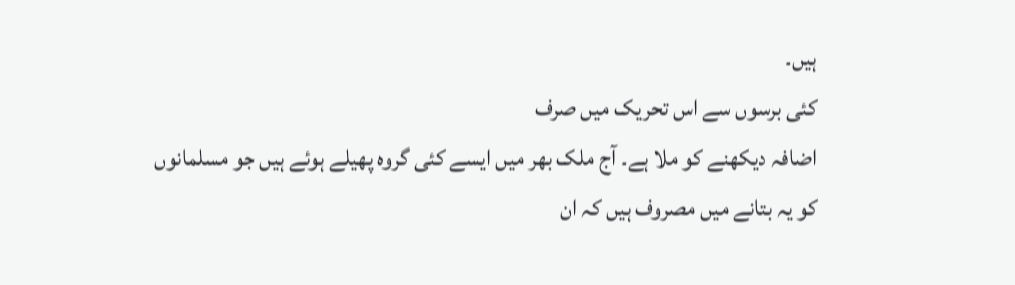ہیں۔
کئی برسوں سے اس تحریک میں صرف
اضافہ دیکھنے کو ملا ہے۔ آج ملک بھر میں ایسے کئی گروہ پھیلے ہوئے ہیں جو مسلمانوں
کو یہ بتانے میں مصروف ہیں کہ ان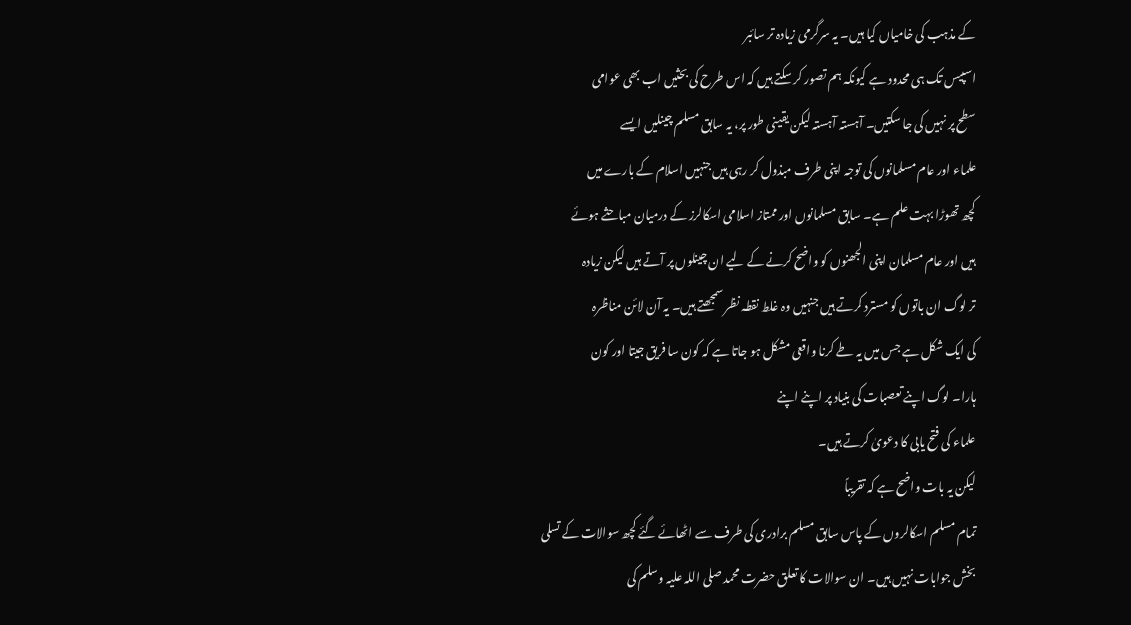کے مذہب کی خامیاں کیا ہیں۔ یہ سرگرمی زیادہ تر سائبر
اسپیس تک ہی محدود ہے کیونکہ ہم تصور کر سکتے ہیں کہ اس طرح کی بحثیں اب بھی عوامی
سطح پر نہیں کی جا سکتیں۔ آہستہ آہستہ لیکن یقینی طور پر، یہ سابق مسلم چینلیں ایسے
علماء اور عام مسلمانوں کی توجہ اپنی طرف مبذول کر رہی ہیں جنہیں اسلام کے بارے میں
کچھ تھوڑا بہت علم ہے۔ سابق مسلمانوں اور ممتاز اسلامی اسکالرز کے درمیان مباحثے ہوئے
ہیں اور عام مسلمان اپنی الجھنوں کو واضح کرنے کے لیے ان چینلوں پر آتے ہیں لیکن زیادہ
تر لوگ ان باتوں کو مسترد کرتے ہیں جنہیں وہ غلط نقطہ نظر سمجھتے ہیں۔ یہ آن لائن مناظرہ
کی ایک شکل ہے جس میں یہ طے کرنا واقعی مشکل ہو جاتا ہے کہ کون سا فریق جیتا اور کون
ہارا۔ لوگ اپنے تعصبات کی بنیاد پر اپنے اپنے
علماء کی فتح یابی کا دعویٰ کرتے ہیں۔
لیکن یہ بات واضح ہے کہ تقریباً
تمام مسلم اسکالروں کے پاس سابق مسلم برادری کی طرف سے اٹھائے گئے کچھ سوالات کے تسلی
بخش جوابات نہیں ہیں۔ ان سوالات کا تعلق حضرت محمد صلی اللہ علیہ وسلم کی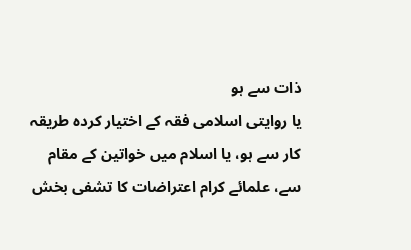ذات سے ہو
یا روایتی اسلامی فقہ کے اختیار کردہ طریقہ کار سے ہو، یا اسلام میں خواتین کے مقام
سے، علمائے کرام اعتراضات کا تشفی بخش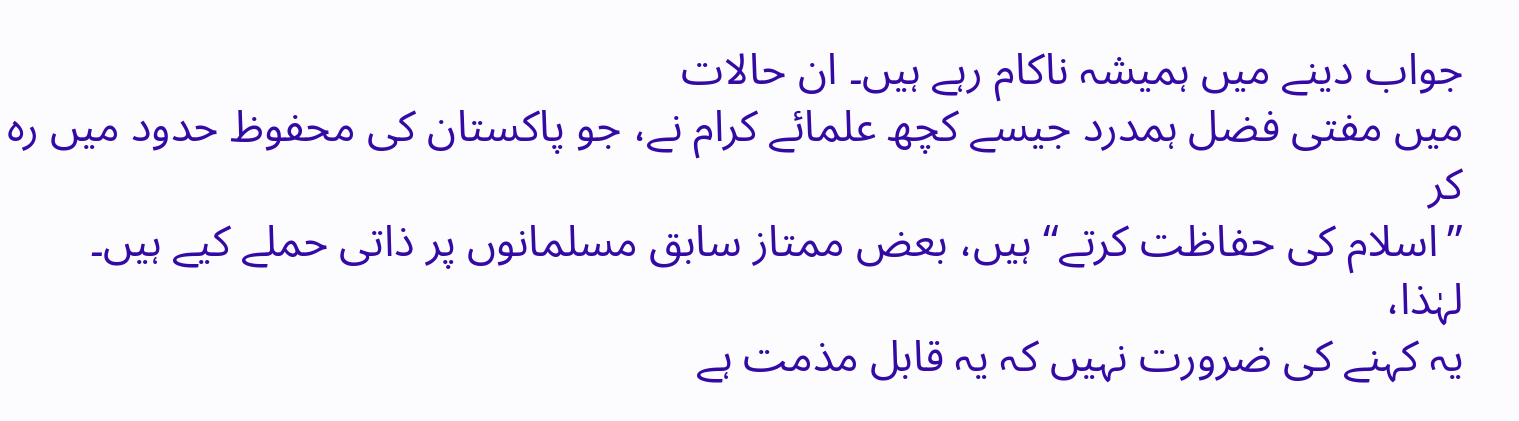جواب دینے میں ہمیشہ ناکام رہے ہیں۔ ان حالات
میں مفتی فضل ہمدرد جیسے کچھ علمائے کرام نے، جو پاکستان کی محفوظ حدود میں رہ کر
’’اسلام کی حفاظت کرتے‘‘ ہیں، بعض ممتاز سابق مسلمانوں پر ذاتی حملے کیے ہیں۔ لہٰذا،
یہ کہنے کی ضرورت نہیں کہ یہ قابل مذمت ہے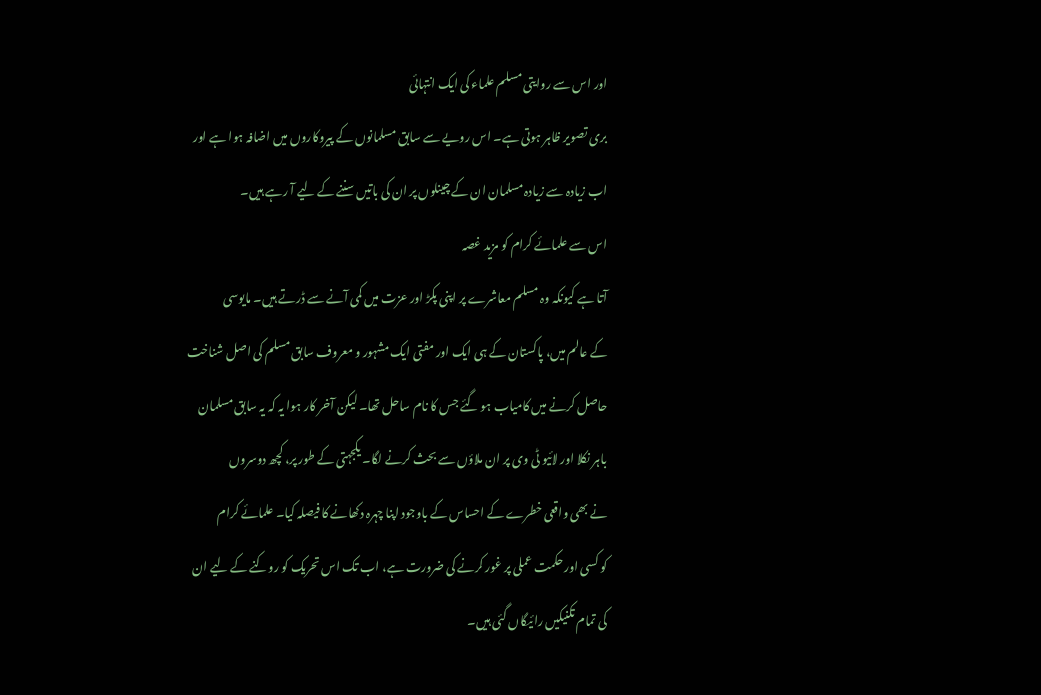اور اس سے روایتی مسلم علماء کی ایک انتہائی
بری تصویر ظاہر ہوتی ہے۔ اس رویے سے سابق مسلمانوں کے پیروکاروں میں اضافہ ہوا ہے اور
اب زیادہ سے زیادہ مسلمان ان کے چینلوں پر ان کی باتیں سننے کے لیے آ رہے ہیں۔
اس سے علمائے کرام کو مزید غصہ
آتا ہے کیونکہ وہ مسلم معاشرے پر اپنی پکڑ اور عزت میں کمی آنے سے ڈرتے ہیں۔ مایوسی
کے عالم میں، پاکستان کے ہی ایک اور مفتی ایک مشہور و معروف سابق مسلم کی اصل شناخت
حاصل کرنے میں کامیاب ہو گئے جس کا نام ساحل تھا۔ لیکن آخر کار ہوا یہ کہ یہ سابق مسلمان
باہر نکلا اور لائیو ٹی وی پر ان ملاؤں سے بحث کرنے لگا۔ یکجہتی کے طور پر، کچھ دوسروں
نے بھی واقعی خطرے کے احساس کے باوجود اپنا چہرہ دکھانے کا فیصلہ کیا۔ علمائے کرام
کو کسی اور حکمت عملی پر غور کرنے کی ضرورت ہے، اب تک اس تحریک کو روکنے کے لیے ان
کی تمام تکنیکیں رائیگاں گئی ہیں۔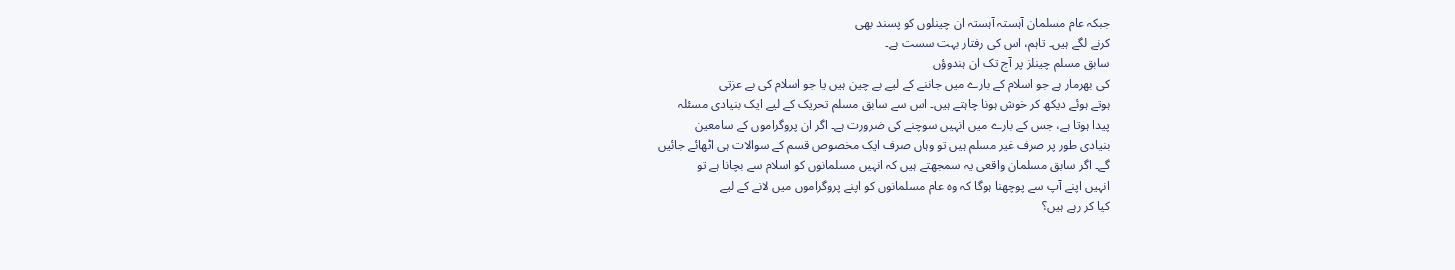جبکہ عام مسلمان آہستہ آہستہ ان چینلوں کو پسند بھی
کرنے لگے ہیں۔ تاہم، اس کی رفتار بہت سست ہے۔
سابق مسلم چینلز پر آج تک ان ہندوؤں
کی بھرمار ہے جو اسلام کے بارے میں جاننے کے لیے بے چین ہیں یا جو اسلام کی بے عزتی
ہوتے ہوئے دیکھ کر خوش ہونا چاہتے ہیں۔ اس سے سابق مسلم تحریک کے لیے ایک بنیادی مسئلہ
پیدا ہوتا ہے، جس کے بارے میں انہیں سوچنے کی ضرورت ہے۔ اگر ان پروگراموں کے سامعین
بنیادی طور پر صرف غیر مسلم ہیں تو وہاں صرف ایک مخصوص قسم کے سوالات ہی اٹھائے جائیں
گے۔ اگر سابق مسلمان واقعی یہ سمجھتے ہیں کہ انہیں مسلمانوں کو اسلام سے بچانا ہے تو
انہیں اپنے آپ سے پوچھنا ہوگا کہ وہ عام مسلمانوں کو اپنے پروگراموں میں لانے کے لیے
کیا کر رہے ہیں؟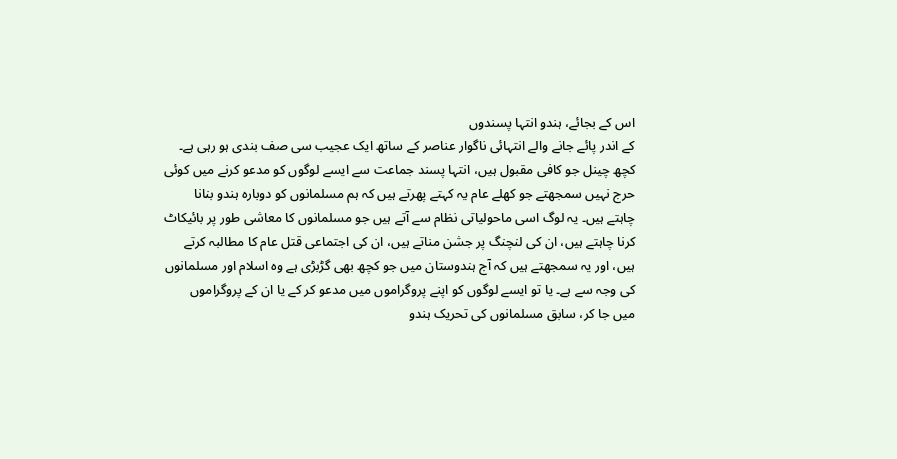اس کے بجائے، ہندو انتہا پسندوں
کے اندر پائے جانے والے انتہائی ناگوار عناصر کے ساتھ ایک عجیب سی صف بندی ہو رہی ہے۔
کچھ چینل جو کافی مقبول ہیں، انتہا پسند جماعت سے ایسے لوگوں کو مدعو کرنے میں کوئی
حرج نہیں سمجھتے جو کھلے عام یہ کہتے پھرتے ہیں کہ ہم مسلمانوں کو دوبارہ ہندو بنانا
چاہتے ہیں۔ یہ لوگ اسی ماحولیاتی نظام سے آتے ہیں جو مسلمانوں کا معاشی طور پر بائیکاٹ
کرنا چاہتے ہیں، ان کی لنچنگ پر جشن مناتے ہیں، ان کی اجتماعی قتل عام کا مطالبہ کرتے
ہیں، اور یہ سمجھتے ہیں کہ آج ہندوستان میں جو کچھ بھی گڑبڑی ہے وہ اسلام اور مسلمانوں
کی وجہ سے ہے۔ یا تو ایسے لوگوں کو اپنے پروگراموں میں مدعو کر کے یا ان کے پروگراموں
میں جا کر، سابق مسلمانوں کی تحریک ہندو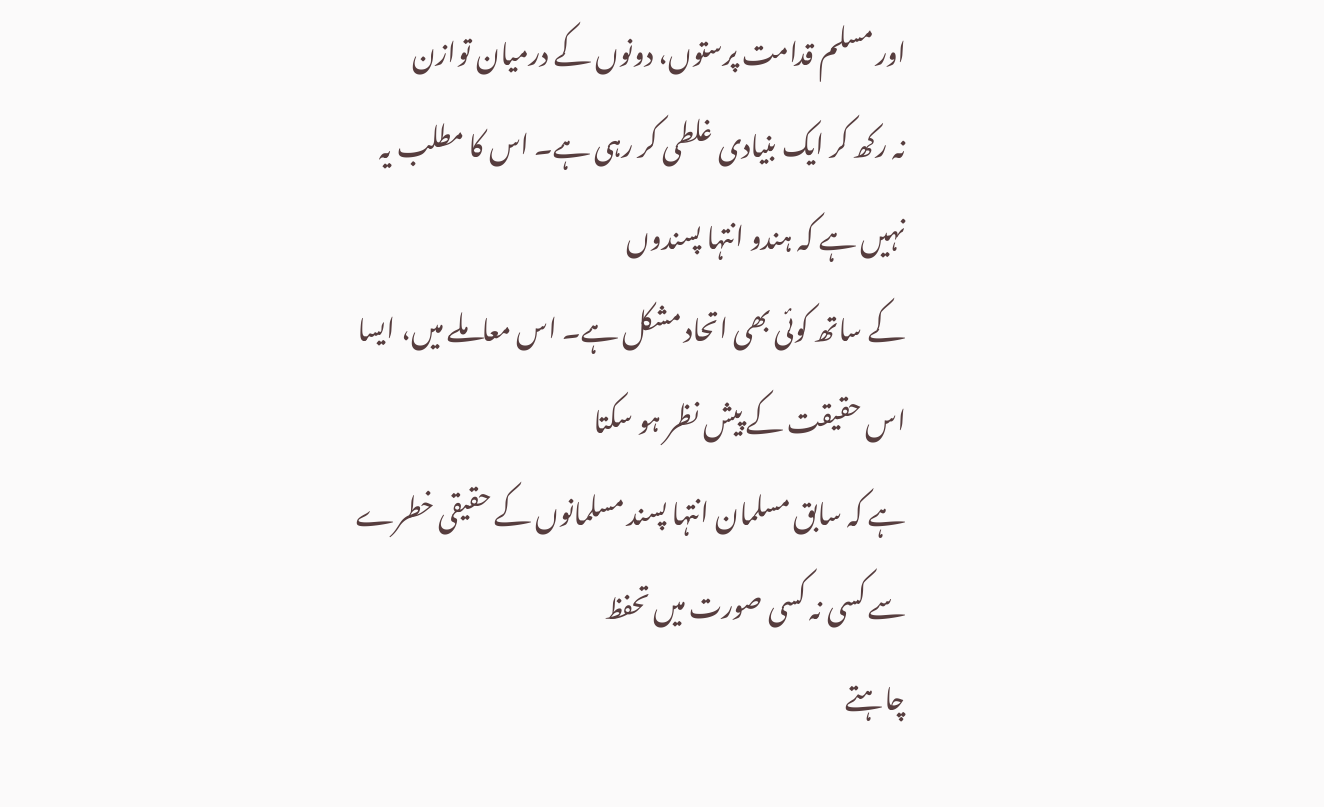اور مسلم قدامت پرستوں، دونوں کے درمیان توازن
نہ رکھ کر ایک بنیادی غلطی کر رہی ہے۔ اس کا مطلب یہ نہیں ہے کہ ہندو انتہا پسندوں
کے ساتھ کوئی بھی اتحاد مشکل ہے۔ اس معاملے میں، ایسا اس حقیقت کے پیش نظر ہو سکتا
ہے کہ سابق مسلمان انتہا پسند مسلمانوں کے حقیقی خطرے سے کسی نہ کسی صورت میں تحفظ
چاہتے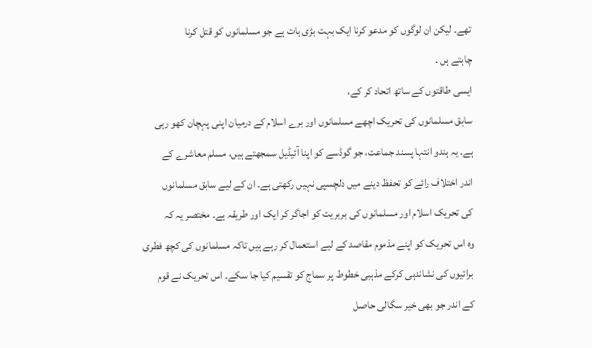تھے۔ لیکن ان لوگوں کو مدعو کرنا ایک بہت بڑی بات ہے جو مسلمانوں کو قتل کرنا
چاہتے ہں ۔
ایسی طاقتوں کے ساتھ اتحاد کر کے،
سابق مسلمانوں کی تحریک اچھے مسلمانوں اور برے اسلام کے درمیان اپنی پہچان کھو رہی
ہے۔ یہ ہندو انتہا پسند جماعت، جو گوڈسے کو اپنا آئیڈیل سمجھتے ہیں، مسلم معاشرے کے
اندر اختلاف رائے کو تحفظ دینے میں دلچسپی نہیں رکھتی ہے۔ ان کے لیے سابق مسلمانوں
کی تحریک اسلام اور مسلمانوں کی بربریت کو اجاگر کر ایک اور طریقہ ہے۔ مختصر یہ کہ
وہ اس تحریک کو اپنے مذموم مقاصد کے لیے استعمال کر رہے ہیں تاکہ مسلمانوں کی کچھ فطری
برائیوں کی نشاندہی کرکے مذہبی خطوط پر سماج کو تقسیم کیا جا سکے۔ اس تحریک نے قوم
کے اندر جو بھی خیر سگالی حاصل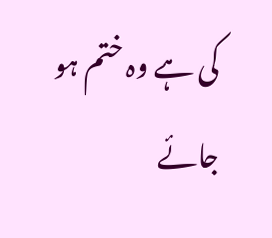کی ہے وہ ختم ہو جائے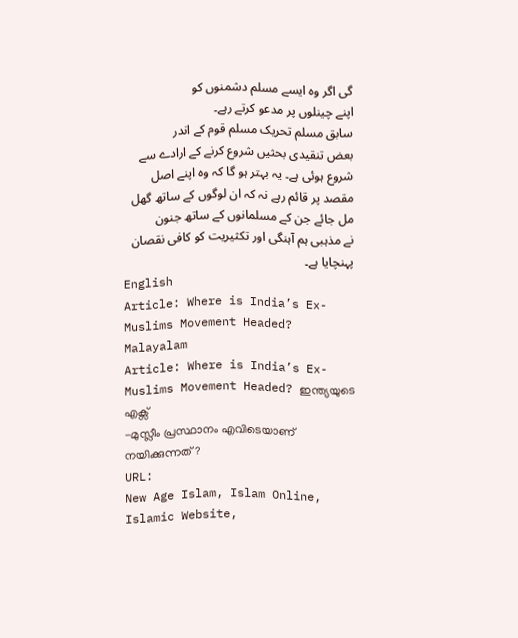گی اگر وہ ایسے مسلم دشمنوں کو
اپنے چینلوں پر مدعو کرتے رہے۔
سابق مسلم تحریک مسلم قوم کے اندر
بعض تنقیدی بحثیں شروع کرنے کے ارادے سے شروع ہوئی ہے۔ یہ بہتر ہو گا کہ وہ اپنے اصل
مقصد پر قائم رہے نہ کہ ان لوگوں کے ساتھ گھل مل جائے جن کے مسلمانوں کے ساتھ جنون
نے مذہبی ہم آہنگی اور تکثیریت کو کافی نقصان پہنچایا ہے۔
English
Article: Where is India’s Ex-Muslims Movement Headed?
Malayalam
Article: Where is India’s Ex-Muslims Movement Headed? ഇന്ത്യയുടെ എക്സ്
-മുസ്ലീം പ്രസ്ഥാനം എവിടെയാണ് നയിക്കുന്നത്?
URL:
New Age Islam, Islam Online, Islamic Website,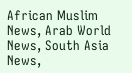African Muslim News, Arab World News, South Asia News,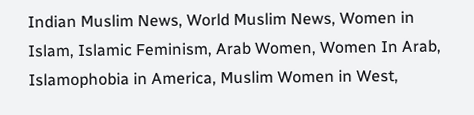Indian Muslim News, World Muslim News, Women in Islam, Islamic Feminism, Arab Women, Women In Arab, Islamophobia in America, Muslim Women in West,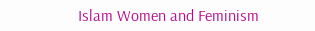Islam Women and Feminism